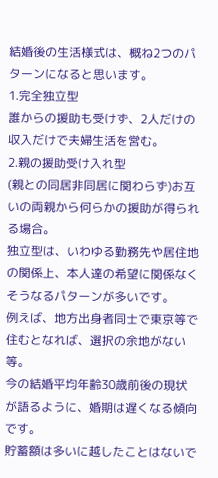結婚後の生活様式は、概ね2つのパターンになると思います。
1.完全独立型
誰からの援助も受けず、2人だけの収入だけで夫婦生活を営む。
2.親の援助受け入れ型
(親との同居非同居に関わらず)お互いの両親から何らかの援助が得られる場合。
独立型は、いわゆる勤務先や居住地の関係上、本人達の希望に関係なくそうなるパターンが多いです。
例えば、地方出身者同士で東京等で住むとなれば、選択の余地がない等。
今の結婚平均年齢30歳前後の現状が語るように、婚期は遅くなる傾向です。
貯蓄額は多いに越したことはないで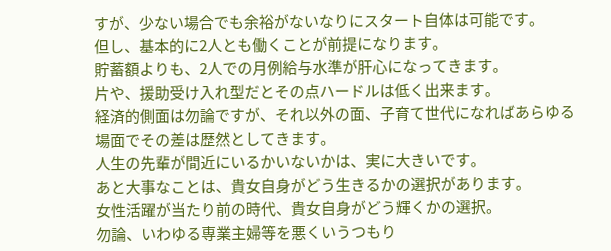すが、少ない場合でも余裕がないなりにスタート自体は可能です。
但し、基本的に2人とも働くことが前提になります。
貯蓄額よりも、2人での月例給与水準が肝心になってきます。
片や、援助受け入れ型だとその点ハードルは低く出来ます。
経済的側面は勿論ですが、それ以外の面、子育て世代になればあらゆる場面でその差は歴然としてきます。
人生の先輩が間近にいるかいないかは、実に大きいです。
あと大事なことは、貴女自身がどう生きるかの選択があります。
女性活躍が当たり前の時代、貴女自身がどう輝くかの選択。
勿論、いわゆる専業主婦等を悪くいうつもり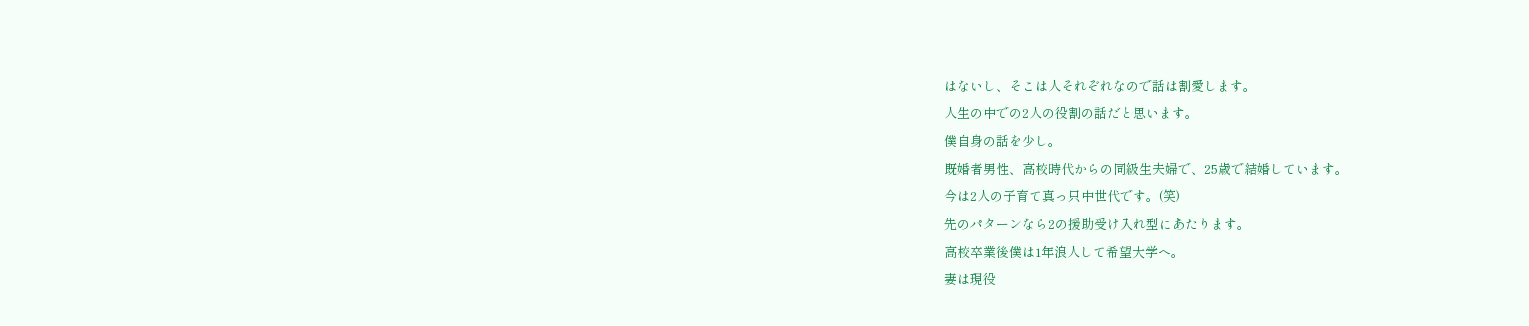はないし、そこは人それぞれなので話は割愛します。
人生の中での2人の役割の話だと思います。
僕自身の話を少し。
既婚者男性、高校時代からの同級生夫婦で、25歳で結婚しています。
今は2人の子育て真っ只中世代です。(笑)
先のパターンなら2の援助受け入れ型にあたります。
高校卒業後僕は1年浪人して希望大学へ。
妻は現役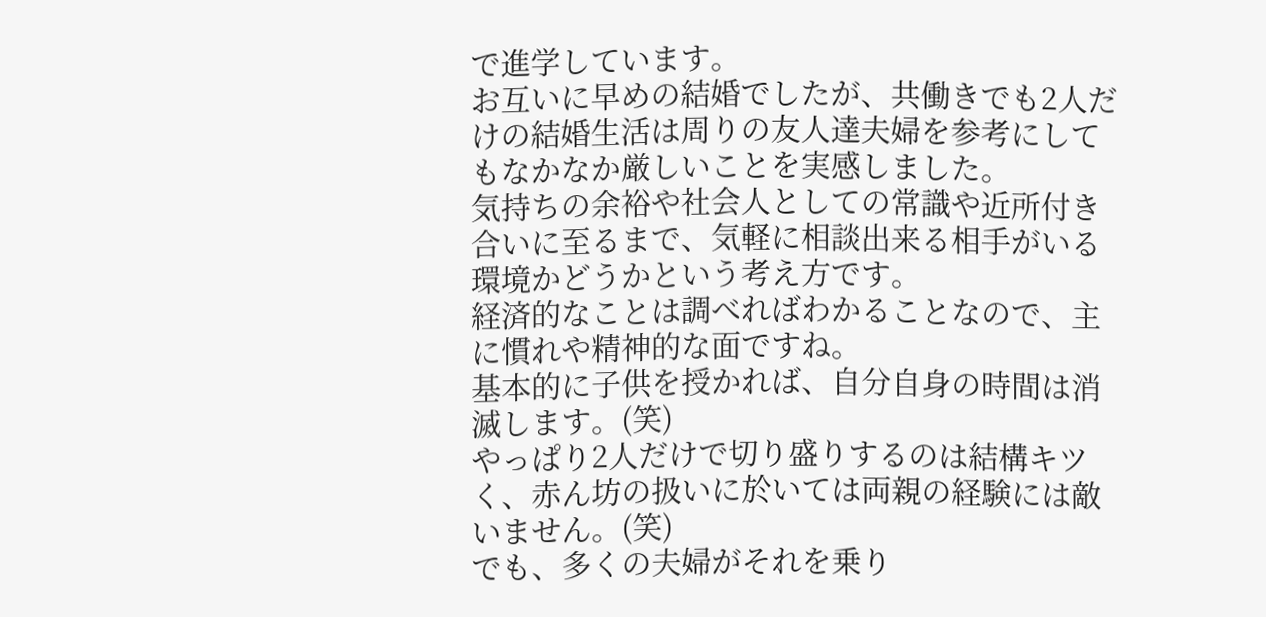で進学しています。
お互いに早めの結婚でしたが、共働きでも2人だけの結婚生活は周りの友人達夫婦を参考にしてもなかなか厳しいことを実感しました。
気持ちの余裕や社会人としての常識や近所付き合いに至るまで、気軽に相談出来る相手がいる環境かどうかという考え方です。
経済的なことは調べればわかることなので、主に慣れや精神的な面ですね。
基本的に子供を授かれば、自分自身の時間は消滅します。(笑)
やっぱり2人だけで切り盛りするのは結構キツく、赤ん坊の扱いに於いては両親の経験には敵いません。(笑)
でも、多くの夫婦がそれを乗り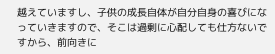越えていますし、子供の成長自体が自分自身の喜びになっていきますので、そこは過剰に心配しても仕方ないですから、前向きに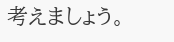考えましょう。